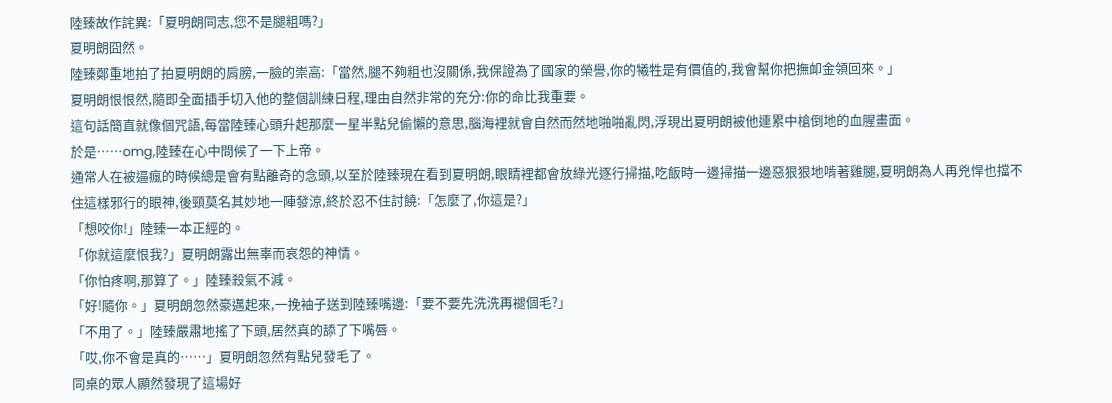陸臻故作詫異:「夏明朗同志,您不是腿粗嗎?」
夏明朗囧然。
陸臻鄭重地拍了拍夏明朗的肩膀,一臉的崇高:「當然,腿不夠粗也沒關係,我保證為了國家的榮譽,你的犧牲是有價值的,我會幫你把撫卹金領回來。」
夏明朗恨恨然,隨即全面插手切入他的整個訓練日程,理由自然非常的充分:你的命比我重要。
這句話簡直就像個咒語,每當陸臻心頭升起那麼一星半點兒偷懶的意思,腦海裡就會自然而然地啪啪亂閃,浮現出夏明朗被他連累中槍倒地的血腥畫面。
於是……omg,陸臻在心中問候了一下上帝。
通常人在被逼瘋的時候總是會有點離奇的念頭,以至於陸臻現在看到夏明朗,眼睛裡都會放綠光逐行掃描,吃飯時一邊掃描一邊惡狠狠地啃著雞腿,夏明朗為人再兇悍也擋不住這樣邪行的眼神,後頸莫名其妙地一陣發涼,終於忍不住討饒:「怎麼了,你這是?」
「想咬你!」陸臻一本正經的。
「你就這麼恨我?」夏明朗露出無辜而哀怨的神情。
「你怕疼啊,那算了。」陸臻殺氣不減。
「好!隨你。」夏明朗忽然豪邁起來,一挽袖子送到陸臻嘴邊:「要不要先洗洗再褪個毛?」
「不用了。」陸臻嚴肅地搖了下頭,居然真的舔了下嘴唇。
「哎,你不會是真的……」夏明朗忽然有點兒發毛了。
同桌的眾人顯然發現了這場好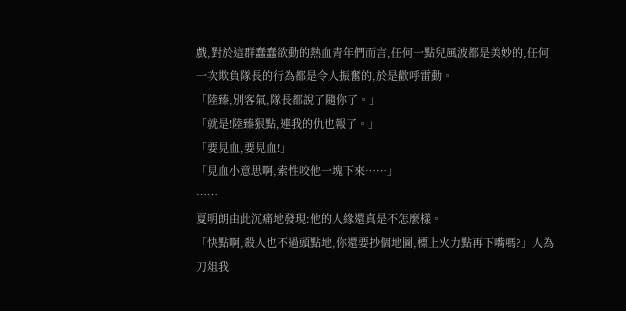戲,對於這群蠢蠢欲動的熱血青年們而言,任何一點兒風波都是美妙的,任何一次欺負隊長的行為都是令人振奮的,於是歡呼雷動。
「陸臻,別客氣,隊長都說了隨你了。」
「就是!陸臻狠點,連我的仇也報了。」
「要見血,要見血!」
「見血小意思啊,索性咬他一塊下來……」
……
夏明朗由此沉痛地發現:他的人緣還真是不怎麼樣。
「快點啊,殺人也不過頭點地,你還要抄個地圖,標上火力點再下嘴嗎?」人為刀俎我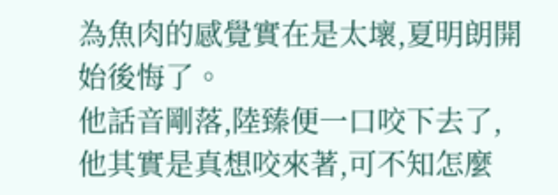為魚肉的感覺實在是太壞,夏明朗開始後悔了。
他話音剛落,陸臻便一口咬下去了,他其實是真想咬來著,可不知怎麼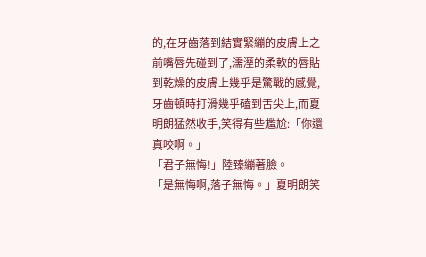的,在牙齒落到結實緊繃的皮膚上之前嘴唇先碰到了,濡溼的柔軟的唇貼到乾燥的皮膚上幾乎是驚戰的感覺,牙齒頓時打滑幾乎磕到舌尖上,而夏明朗猛然收手,笑得有些尷尬:「你還真咬啊。」
「君子無悔!」陸臻繃著臉。
「是無悔啊,落子無悔。」夏明朗笑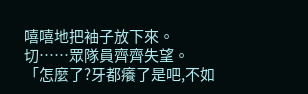嘻嘻地把袖子放下來。
切……眾隊員齊齊失望。
「怎麼了?牙都癢了是吧,不如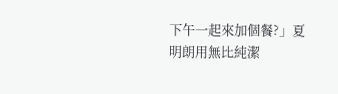下午一起來加個餐?」夏明朗用無比純潔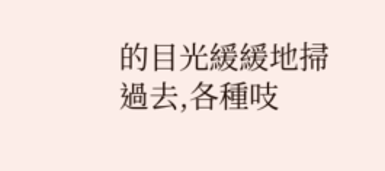的目光緩緩地掃過去,各種吱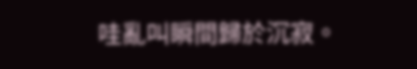哇亂叫瞬間歸於沉寂。